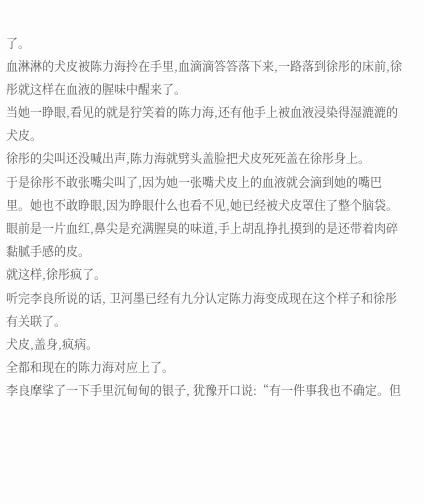了。
血淋淋的犬皮被陈力海拎在手里,血滴滴答答落下来,一路落到徐彤的床前,徐彤就这样在血液的腥味中醒来了。
当她一睁眼,看见的就是狞笑着的陈力海,还有他手上被血液浸染得湿漉漉的犬皮。
徐彤的尖叫还没喊出声,陈力海就劈头盖脸把犬皮死死盖在徐彤身上。
于是徐彤不敢张嘴尖叫了,因为她一张嘴犬皮上的血液就会滴到她的嘴巴里。她也不敢睁眼,因为睁眼什么也看不见,她已经被犬皮罩住了整个脑袋。
眼前是一片血红,鼻尖是充满腥臭的味道,手上胡乱挣扎摸到的是还带着肉碎黏腻手感的皮。
就这样,徐彤疯了。
听完李良所说的话, 卫河墨已经有九分认定陈力海变成现在这个样子和徐彤有关联了。
犬皮,盖身,疯病。
全都和现在的陈力海对应上了。
李良摩挲了一下手里沉甸甸的银子, 犹豫开口说:“有一件事我也不确定。但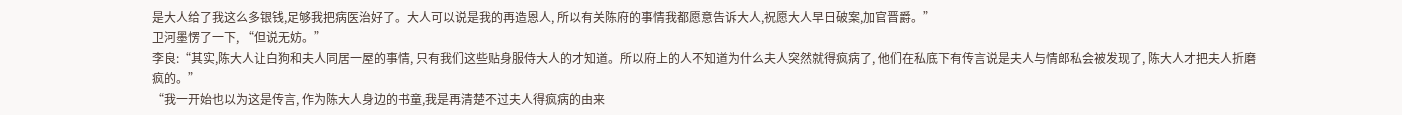是大人给了我这么多银钱,足够我把病医治好了。大人可以说是我的再造恩人, 所以有关陈府的事情我都愿意告诉大人,祝愿大人早日破案,加官晋爵。”
卫河墨愣了一下, “但说无妨。”
李良:“其实,陈大人让白狗和夫人同居一屋的事情, 只有我们这些贴身服侍大人的才知道。所以府上的人不知道为什么夫人突然就得疯病了, 他们在私底下有传言说是夫人与情郎私会被发现了, 陈大人才把夫人折磨疯的。”
“我一开始也以为这是传言, 作为陈大人身边的书童,我是再清楚不过夫人得疯病的由来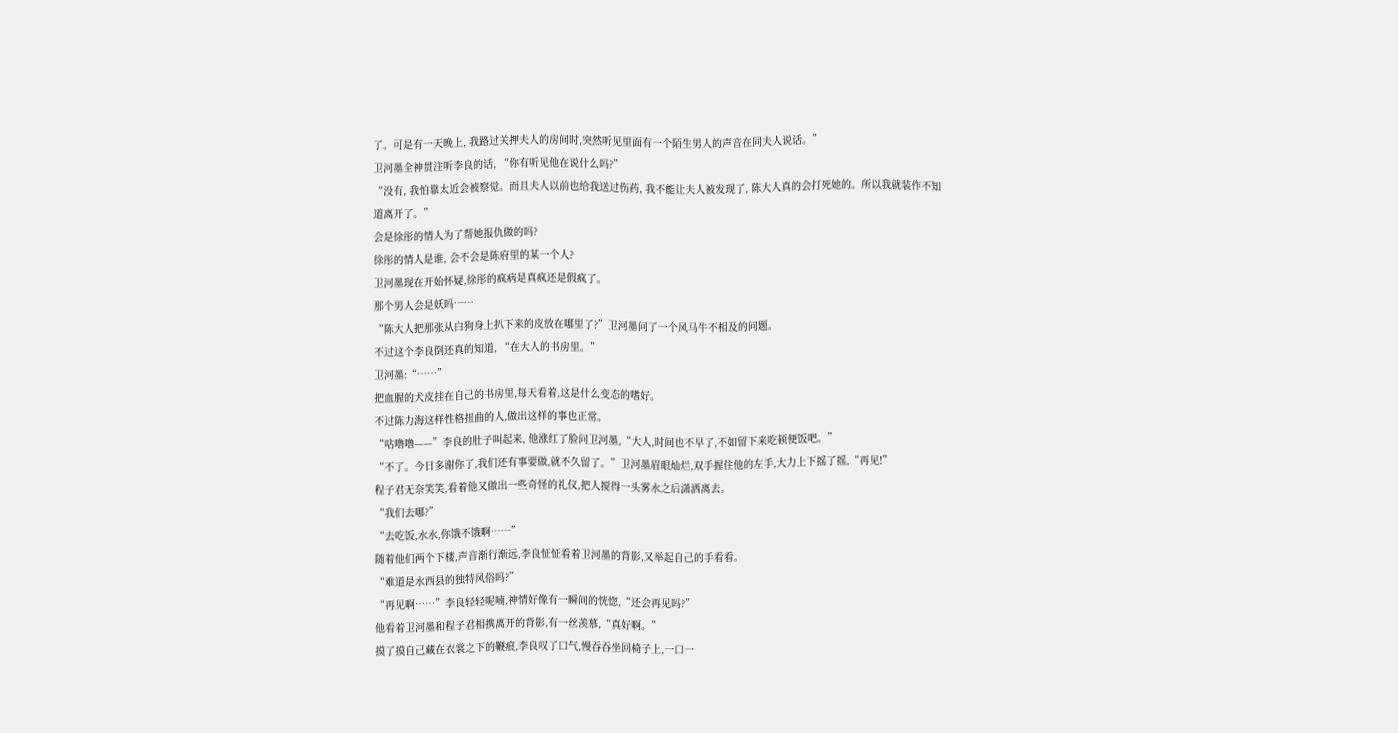了。可是有一天晚上, 我路过关押夫人的房间时,突然听见里面有一个陌生男人的声音在同夫人说话。”
卫河墨全神贯注听李良的话, “你有听见他在说什么吗?”
“没有, 我怕靠太近会被察觉。而且夫人以前也给我送过伤药, 我不能让夫人被发现了, 陈大人真的会打死她的。所以我就装作不知道离开了。”
会是徐彤的情人为了帮她报仇做的吗?
徐彤的情人是谁, 会不会是陈府里的某一个人?
卫河墨现在开始怀疑,徐彤的疯病是真疯还是假疯了。
那个男人会是妖吗……
“陈大人把那张从白狗身上扒下来的皮放在哪里了?”卫河墨问了一个风马牛不相及的问题。
不过这个李良倒还真的知道, “在大人的书房里。”
卫河墨:“……”
把血腥的犬皮挂在自己的书房里,每天看着,这是什么变态的嗜好。
不过陈力海这样性格扭曲的人,做出这样的事也正常。
“咕噜噜——”李良的肚子叫起来, 他涨红了脸问卫河墨,“大人,时间也不早了,不如留下来吃顿便饭吧。”
“不了。今日多谢你了,我们还有事要做,就不久留了。”卫河墨眉眼灿烂,双手握住他的左手,大力上下摇了摇,“再见!”
程子君无奈笑笑,看着他又做出一些奇怪的礼仪,把人搅得一头雾水之后潇洒离去。
“我们去哪?”
“去吃饭,水水,你饿不饿啊……”
随着他们两个下楼,声音渐行渐远,李良怔怔看着卫河墨的背影,又举起自己的手看看。
“难道是水西县的独特风俗吗?”
“再见啊……”李良轻轻呢喃,神情好像有一瞬间的恍惚,“还会再见吗?”
他看着卫河墨和程子君相携离开的背影,有一丝羡慕,“真好啊。”
摸了摸自己藏在衣裳之下的鞭痕,李良叹了口气,慢吞吞坐回椅子上,一口一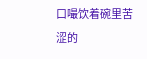口嘬饮着碗里苦涩的